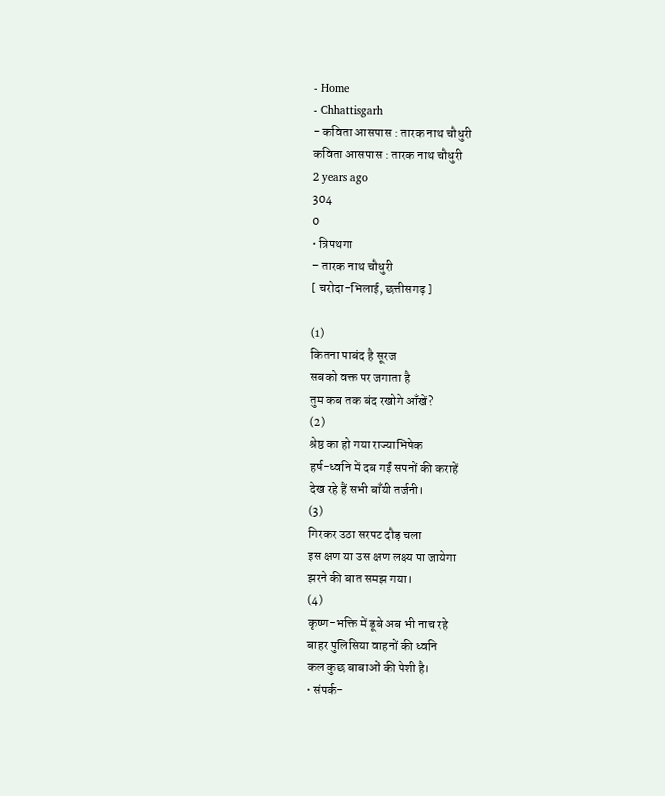- Home
- Chhattisgarh
- कविता आसपास : तारक नाथ चौधुरी
कविता आसपास : तारक नाथ चौधुरी
2 years ago
304
0
• त्रिपथगा
– तारक नाथ चौधुरी
[ चरोदा-भिलाई, छत्तीसगढ़ ]

(1)
कितना पाबंद है सूरज
सबको वक्त पर जगाता है
तुम कब तक बंद रखोगे आँखें?
(2)
श्रेष्ठ का हो गया राज्याभिषेक
हर्ष-ध्वनि में दब गईं सपनों की कराहें
देख रहे हैं सभी बाँयी तर्जनी।
(3)
गिरकर उठा सरपट दौड़ चला
इस क्षण या उस क्षण लक्ष्य पा जायेगा
झरने की बात समझ गया।
(4)
कृष्ण-भक्ति में डूबे अब भी नाच रहे
बाहर पुलिसिया वाहनों की ध्वनि
कल कुछ बाबाओं की पेशी है।
• संपर्क-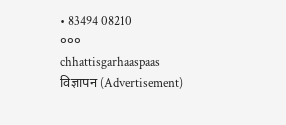• 83494 08210
०००
chhattisgarhaaspaas
विज्ञापन (Advertisement)